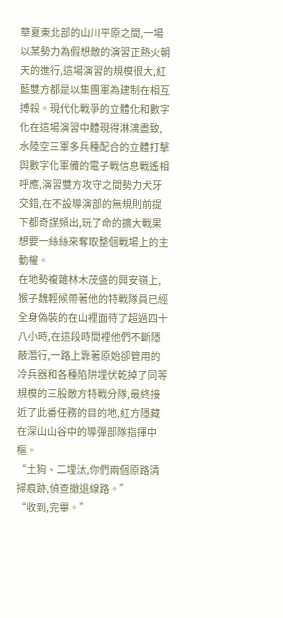華夏東北部的山川平原之間,一場以某勢力為假想敵的演習正熱火朝天的進行,這場演習的規模很大,紅藍雙方都是以集團軍為建制在相互搏殺。現代化戰爭的立體化和數字化在這場演習中體現得淋漓盡致,水陸空三軍多兵種配合的立體打擊與數字化軍備的電子戰信息戰遙相呼應,演習雙方攻守之間勢力犬牙交錯,在不設導演部的無規則前提下都奇謀頻出,玩了命的擴大戰果想要一絲絲來奪取整個戰場上的主動權。
在地勢複雜林木茂盛的興安嶺上,猴子魏輕候帶著他的特戰隊員已經全身偽裝的在山裡面待了超過四十八小時,在這段時間裡他們不斷隱蔽潛行,一路上靠著原始卻管用的冷兵器和各種陷阱埋伏乾掉了同等規模的三股敵方特戰分隊,最終接近了此番任務的目的地,紅方隱藏在深山山谷中的導彈部隊指揮中樞。
“土狗、二埋汰,你們兩個原路清掃痕跡,偵查撤退線路。”
“收到,完畢。”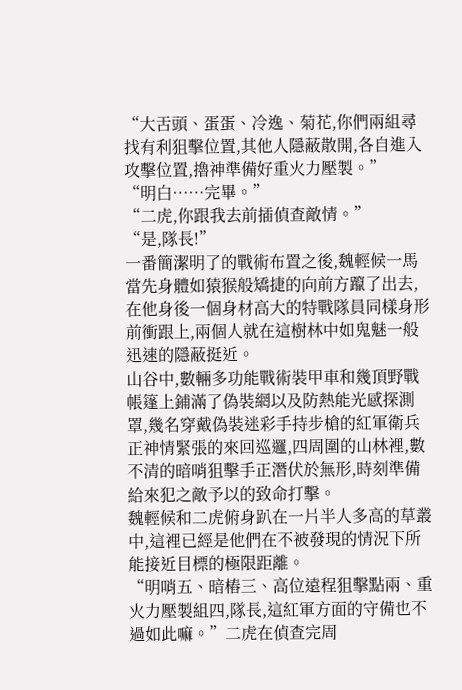“大舌頭、蛋蛋、冷逸、菊花,你們兩組尋找有利狙擊位置,其他人隱蔽散開,各自進入攻擊位置,擼神準備好重火力壓製。”
“明白……完畢。”
“二虎,你跟我去前插偵查敵情。”
“是,隊長!”
一番簡潔明了的戰術布置之後,魏輕候一馬當先身體如猿猴般矯捷的向前方躥了出去,在他身後一個身材高大的特戰隊員同樣身形前衝跟上,兩個人就在這樹林中如鬼魅一般迅速的隱蔽挺近。
山谷中,數輛多功能戰術裝甲車和幾頂野戰帳篷上鋪滿了偽裝網以及防熱能光感探測罩,幾名穿戴偽裝迷彩手持步槍的紅軍衛兵正神情緊張的來回巡邏,四周圍的山林裡,數不清的暗哨狙擊手正潛伏於無形,時刻準備給來犯之敵予以的致命打擊。
魏輕候和二虎俯身趴在一片半人多高的草叢中,這裡已經是他們在不被發現的情況下所能接近目標的極限距離。
“明哨五、暗樁三、高位遠程狙擊點兩、重火力壓製組四,隊長,這紅軍方面的守備也不過如此嘛。”二虎在偵查完周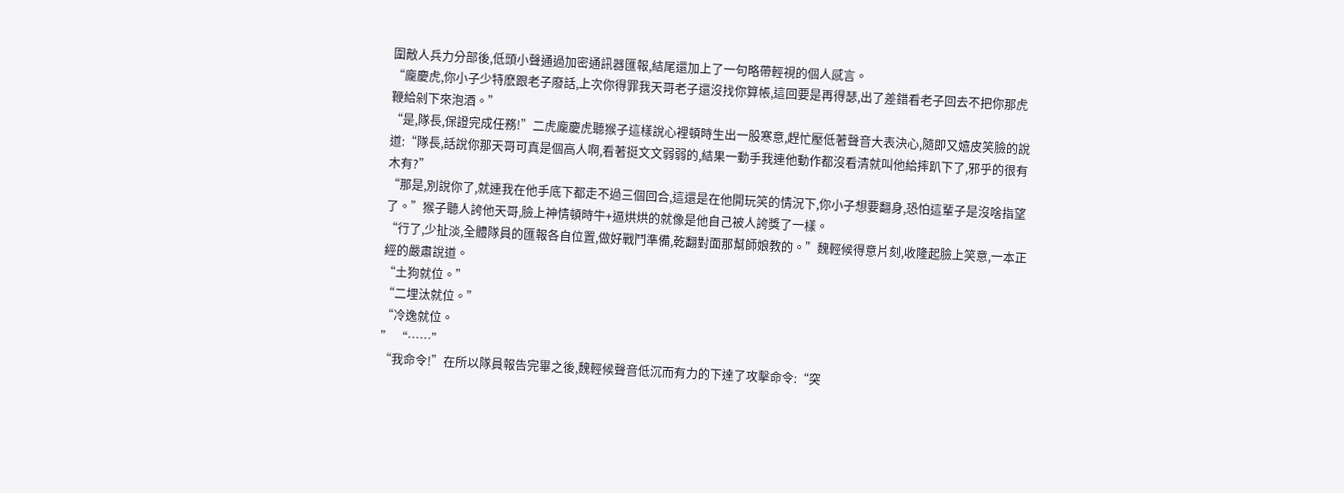圍敵人兵力分部後,低頭小聲通過加密通訊器匯報,結尾還加上了一句略帶輕視的個人感言。
“龐慶虎,你小子少特麽跟老子廢話,上次你得罪我天哥老子還沒找你算帳,這回要是再得瑟,出了差錯看老子回去不把你那虎鞭給剁下來泡酒。”
“是,隊長,保證完成任務!”二虎龐慶虎聽猴子這樣說心裡頓時生出一股寒意,趕忙壓低著聲音大表決心,隨即又嬉皮笑臉的說道:“隊長,話說你那天哥可真是個高人啊,看著挺文文弱弱的,結果一動手我連他動作都沒看清就叫他給摔趴下了,邪乎的很有木有?”
“那是,別說你了,就連我在他手底下都走不過三個回合,這還是在他開玩笑的情況下,你小子想要翻身,恐怕這輩子是沒啥指望了。”猴子聽人誇他天哥,臉上神情頓時牛+逼烘烘的就像是他自己被人誇獎了一樣。
“行了,少扯淡,全體隊員的匯報各自位置,做好戰鬥準備,乾翻對面那幫師娘教的。”魏輕候得意片刻,收隆起臉上笑意,一本正經的嚴肅說道。
“土狗就位。”
“二埋汰就位。”
“冷逸就位。
” “……”
“我命令!”在所以隊員報告完畢之後,魏輕候聲音低沉而有力的下達了攻擊命令:“突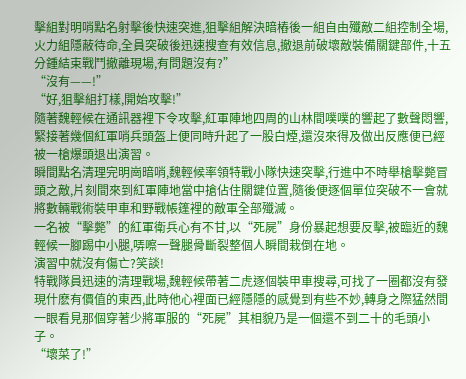擊組對明哨點名射擊後快速突進,狙擊組解決暗樁後一組自由殲敵二組控制全場,火力組隱蔽待命,全員突破後迅速搜查有效信息,撤退前破壞敵裝備關鍵部件,十五分鍾結束戰鬥撤離現場,有問題沒有?”
“沒有——!”
“好,狙擊組打樣,開始攻擊!”
隨著魏輕候在通訊器裡下令攻擊,紅軍陣地四周的山林間噗噗的響起了數聲悶響,緊接著幾個紅軍哨兵頭盔上便同時升起了一股白煙,還沒來得及做出反應便已經被一槍爆頭退出演習。
瞬間點名清理完明崗暗哨,魏輕候率領特戰小隊快速突擊,行進中不時舉槍擊斃冒頭之敵,片刻間來到紅軍陣地當中搶佔住關鍵位置,隨後便逐個單位突破不一會就將數輛戰術裝甲車和野戰帳篷裡的敵軍全部殲滅。
一名被“擊斃”的紅軍衛兵心有不甘,以“死屍”身份暴起想要反擊,被臨近的魏輕候一腳踢中小腿,哢嚓一聲腿骨斷裂整個人瞬間栽倒在地。
演習中就沒有傷亡?笑談!
特戰隊員迅速的清理戰場,魏輕候帶著二虎逐個裝甲車搜尋,可找了一圈都沒有發現什麽有價值的東西,此時他心裡面已經隱隱的感覺到有些不妙,轉身之際猛然間一眼看見那個穿著少將軍服的“死屍”其相貌乃是一個還不到二十的毛頭小子。
“壞菜了!”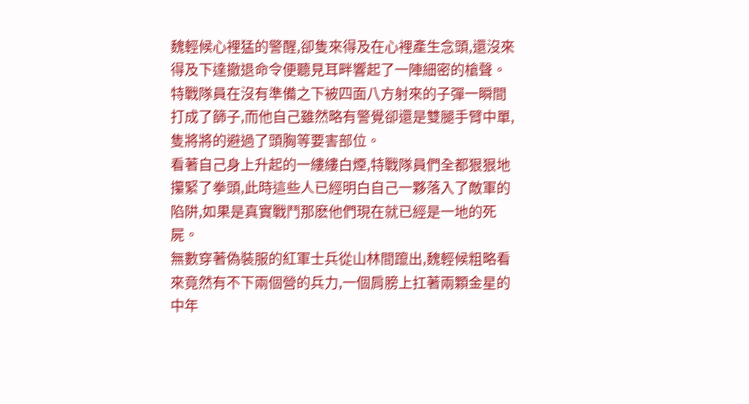魏輕候心裡猛的警醒,卻隻來得及在心裡產生念頭,還沒來得及下達撤退命令便聽見耳畔響起了一陣細密的槍聲。特戰隊員在沒有準備之下被四面八方射來的子彈一瞬間打成了篩子,而他自己雖然略有警覺卻還是雙腿手臂中單,隻將將的避過了頭胸等要害部位。
看著自己身上升起的一縷縷白煙,特戰隊員們全都狠狠地攥緊了拳頭,此時這些人已經明白自己一夥落入了敵軍的陷阱,如果是真實戰鬥那麽他們現在就已經是一地的死屍。
無數穿著偽裝服的紅軍士兵從山林間躥出,魏輕候粗略看來竟然有不下兩個營的兵力,一個肩膀上扛著兩顆金星的中年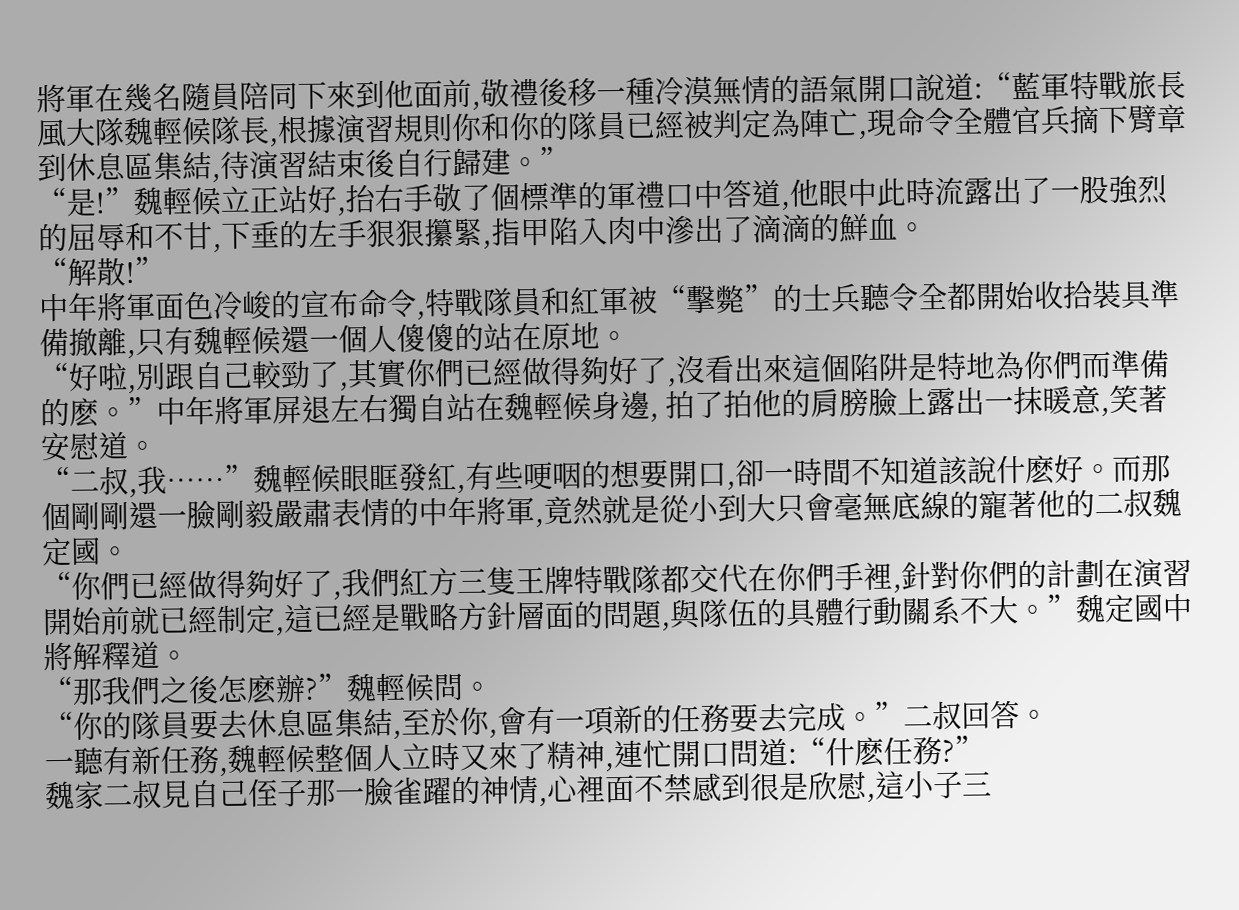將軍在幾名隨員陪同下來到他面前,敬禮後移一種冷漠無情的語氣開口說道:“藍軍特戰旅長風大隊魏輕候隊長,根據演習規則你和你的隊員已經被判定為陣亡,現命令全體官兵摘下臂章到休息區集結,待演習結束後自行歸建。”
“是!”魏輕候立正站好,抬右手敬了個標準的軍禮口中答道,他眼中此時流露出了一股強烈的屈辱和不甘,下垂的左手狠狠攥緊,指甲陷入肉中滲出了滴滴的鮮血。
“解散!”
中年將軍面色冷峻的宣布命令,特戰隊員和紅軍被“擊斃”的士兵聽令全都開始收拾裝具準備撤離,只有魏輕候還一個人傻傻的站在原地。
“好啦,別跟自己較勁了,其實你們已經做得夠好了,沒看出來這個陷阱是特地為你們而準備的麽。”中年將軍屏退左右獨自站在魏輕候身邊, 拍了拍他的肩膀臉上露出一抹暖意,笑著安慰道。
“二叔,我……”魏輕候眼眶發紅,有些哽咽的想要開口,卻一時間不知道該說什麽好。而那個剛剛還一臉剛毅嚴肅表情的中年將軍,竟然就是從小到大只會毫無底線的寵著他的二叔魏定國。
“你們已經做得夠好了,我們紅方三隻王牌特戰隊都交代在你們手裡,針對你們的計劃在演習開始前就已經制定,這已經是戰略方針層面的問題,與隊伍的具體行動關系不大。”魏定國中將解釋道。
“那我們之後怎麽辦?”魏輕候問。
“你的隊員要去休息區集結,至於你,會有一項新的任務要去完成。”二叔回答。
一聽有新任務,魏輕候整個人立時又來了精神,連忙開口問道:“什麽任務?”
魏家二叔見自己侄子那一臉雀躍的神情,心裡面不禁感到很是欣慰,這小子三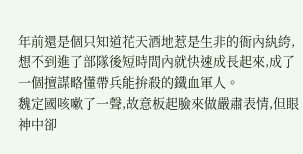年前還是個只知道花天酒地惹是生非的衙內紈絝,想不到進了部隊後短時間內就快速成長起來,成了一個擅謀略懂帶兵能拚殺的鐵血軍人。
魏定國咳嗽了一聲,故意板起臉來做嚴肅表情,但眼神中卻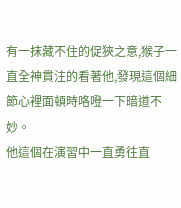有一抹藏不住的促狹之意,猴子一直全神貫注的看著他,發現這個細節心裡面頓時咯噔一下暗道不妙。
他這個在演習中一直勇往直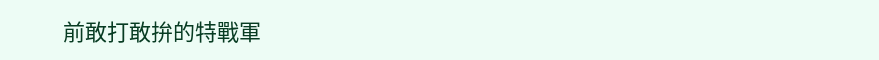前敢打敢拚的特戰軍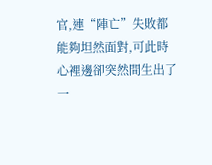官,連“陣亡”失敗都能夠坦然面對,可此時心裡邊卻突然間生出了一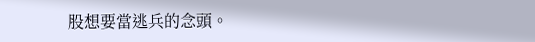股想要當逃兵的念頭。